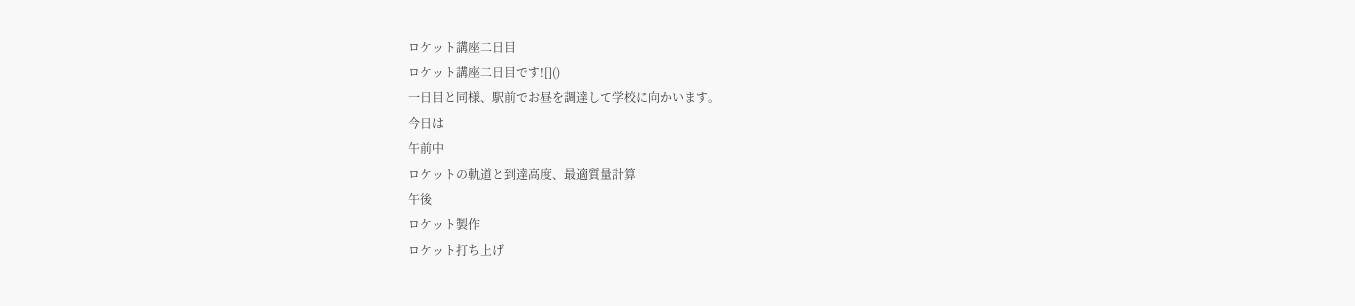ロケット講座二日目
ロケット講座二日目です![]()
一日目と同様、駅前でお昼を調達して学校に向かいます。
今日は
午前中
ロケットの軌道と到達高度、最適質量計算
午後
ロケット製作
ロケット打ち上げ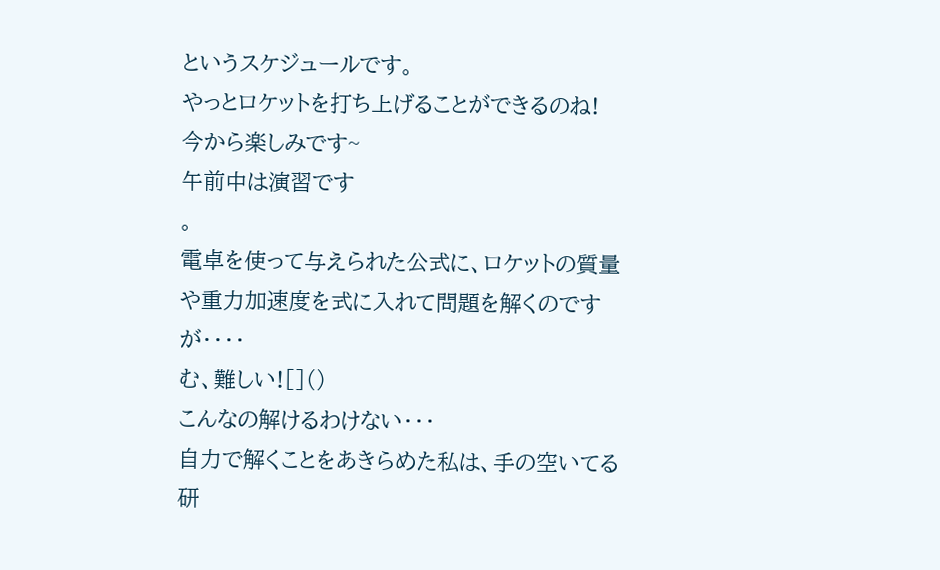というスケジュールです。
やっとロケットを打ち上げることができるのね!
今から楽しみです~
午前中は演習です
。
電卓を使って与えられた公式に、ロケットの質量や重力加速度を式に入れて問題を解くのですが・・・・
む、難しい![]()
こんなの解けるわけない・・・
自力で解くことをあきらめた私は、手の空いてる研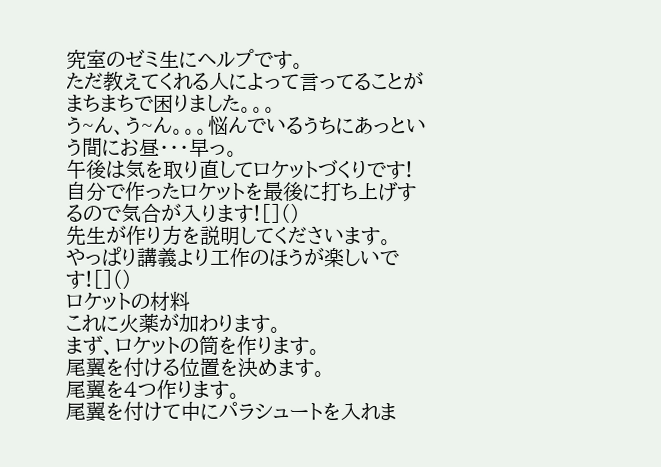究室のゼミ生にヘルプです。
ただ教えてくれる人によって言ってることがまちまちで困りました。。。
う~ん、う~ん。。。悩んでいるうちにあっという間にお昼・・・早っ。
午後は気を取り直してロケットづくりです!
自分で作ったロケットを最後に打ち上げするので気合が入ります![]()
先生が作り方を説明してくださいます。
やっぱり講義より工作のほうが楽しいです![]()
ロケットの材料
これに火薬が加わります。
まず、ロケットの筒を作ります。
尾翼を付ける位置を決めます。
尾翼を4つ作ります。
尾翼を付けて中にパラシュートを入れま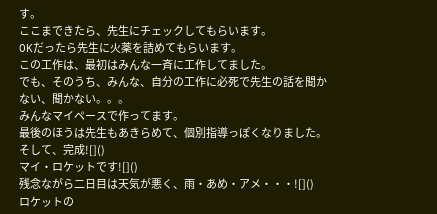す。
ここまできたら、先生にチェックしてもらいます。
OKだったら先生に火薬を詰めてもらいます。
この工作は、最初はみんな一斉に工作してました。
でも、そのうち、みんな、自分の工作に必死で先生の話を聞かない、聞かない。。。
みんなマイペースで作ってます。
最後のほうは先生もあきらめて、個別指導っぽくなりました。
そして、完成![]()
マイ・ロケットです![]()
残念ながら二日目は天気が悪く、雨・あめ・アメ・・・![]()
ロケットの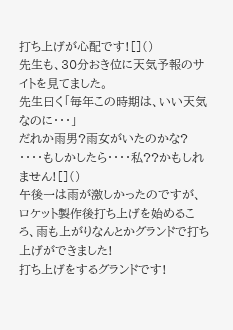打ち上げが心配です![]()
先生も、30分おき位に天気予報のサイトを見てました。
先生曰く「毎年この時期は、いい天気なのに・・・」
だれか雨男?雨女がいたのかな?
・・・・もしかしたら・・・・私??かもしれません![]()
午後一は雨が激しかったのですが、ロケット製作後打ち上げを始めるころ、雨も上がりなんとかグランドで打ち上げができました!
打ち上げをするグランドです!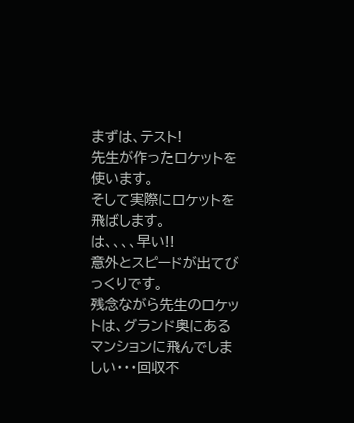まずは、テスト!
先生が作ったロケットを使います。
そして実際にロケットを飛ばします。
は、、、、早い!!
意外とスピードが出てびっくりです。
残念ながら先生のロケットは、グランド奥にあるマンションに飛んでしましい・・・回収不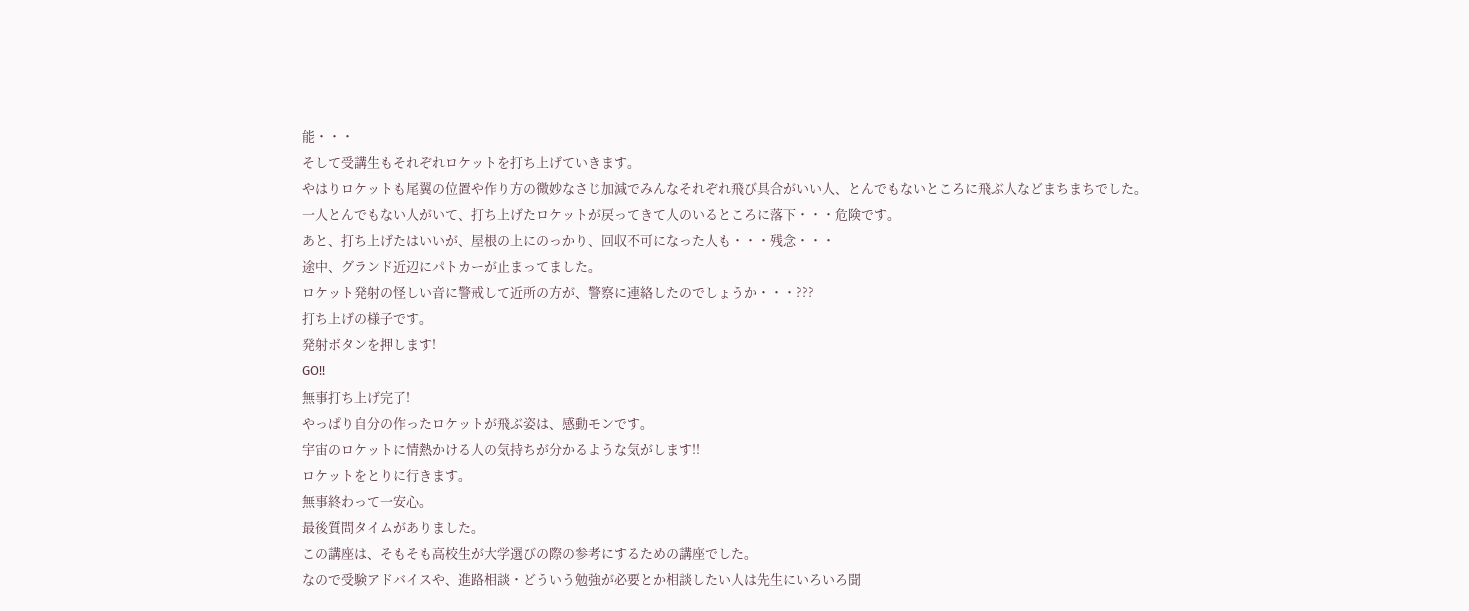能・・・
そして受講生もそれぞれロケットを打ち上げていきます。
やはりロケットも尾翼の位置や作り方の微妙なさじ加減でみんなそれぞれ飛び具合がいい人、とんでもないところに飛ぶ人などまちまちでした。
一人とんでもない人がいて、打ち上げたロケットが戻ってきて人のいるところに落下・・・危険です。
あと、打ち上げたはいいが、屋根の上にのっかり、回収不可になった人も・・・残念・・・
途中、グランド近辺にパトカーが止まってました。
ロケット発射の怪しい音に警戒して近所の方が、警察に連絡したのでしょうか・・・???
打ち上げの様子です。
発射ボタンを押します!
GO!!
無事打ち上げ完了!
やっぱり自分の作ったロケットが飛ぶ姿は、感動モンです。
宇宙のロケットに情熱かける人の気持ちが分かるような気がします!!
ロケットをとりに行きます。
無事終わって一安心。
最後質問タイムがありました。
この講座は、そもそも高校生が大学選びの際の参考にするための講座でした。
なので受験アドバイスや、進路相談・どういう勉強が必要とか相談したい人は先生にいろいろ聞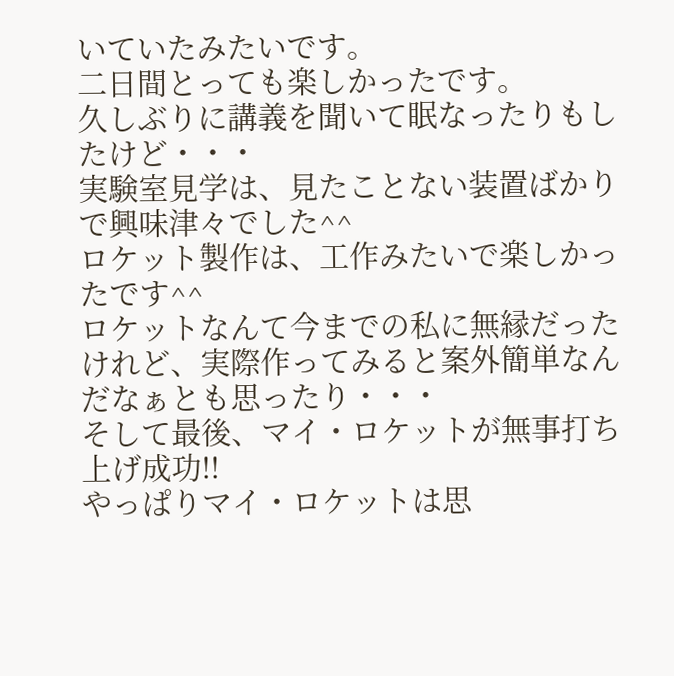いていたみたいです。
二日間とっても楽しかったです。
久しぶりに講義を聞いて眠なったりもしたけど・・・
実験室見学は、見たことない装置ばかりで興味津々でした^^
ロケット製作は、工作みたいで楽しかったです^^
ロケットなんて今までの私に無縁だったけれど、実際作ってみると案外簡単なんだなぁとも思ったり・・・
そして最後、マイ・ロケットが無事打ち上げ成功!!
やっぱりマイ・ロケットは思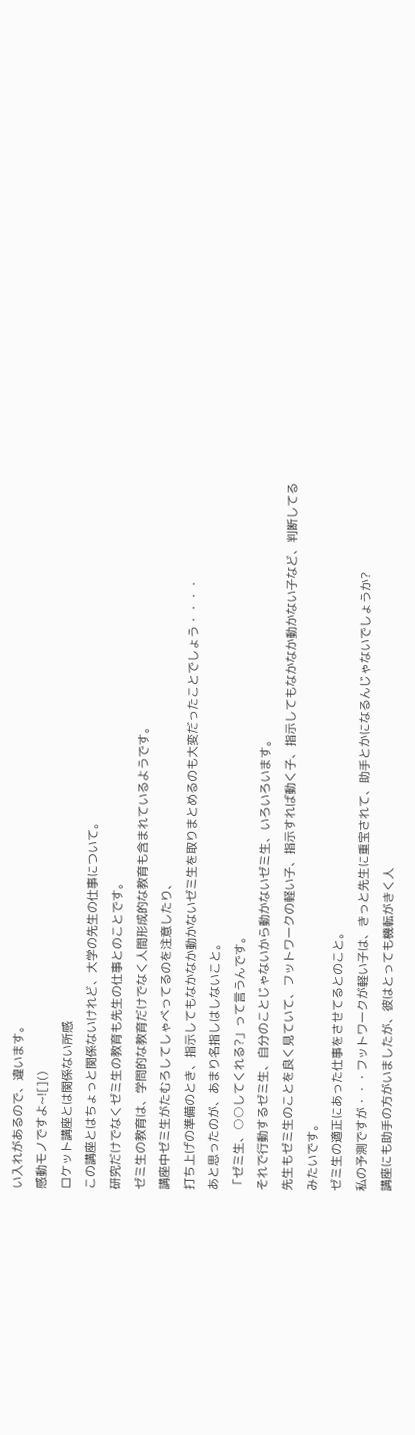い入れがあるので、違います。
感動モノですよ~![]()
ロケット講座とは関係ない所感
この講座とはちょっと関係ないけれど、大学の先生の仕事について。
研究だけでなくゼミ生の教育も先生の仕事とのことです。
ゼミ生の教育は、学問的な教育だけでなく人間形成的な教育も含まれているようです。
講座中ゼミ生がたむろしてしゃべってるのを注意したり、
打ち上げの準備のとき、指示してもなかなか動かないゼミ生を取りまとめるのも大変だったことでしょう・・・・
あと思ったのが、あまり名指しはしないこと。
「ゼミ生、○○してくれる?」って言うんです。
それで行動するゼミ生、自分のことじゃないから動かないゼミ生、いろいろいます。
先生もゼミ生のことを良く見ていて、フットワークの軽い子、指示すれば動く子、指示してもなかなか動かない子など、判断してるみたいです。
ゼミ生の適正にあった仕事をさせてるとのこと。
私の予測ですが・・・フットワークが軽い子は、きっと先生に重宝されて、助手とかになるんじゃないでしょうか?
講座にも助手の方がいましたが、彼はとっても機転がきく人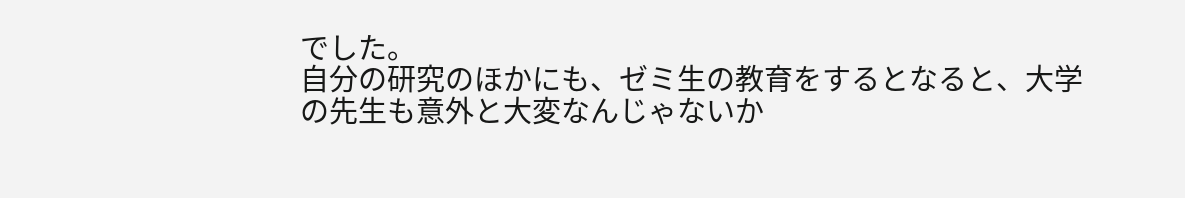でした。
自分の研究のほかにも、ゼミ生の教育をするとなると、大学の先生も意外と大変なんじゃないか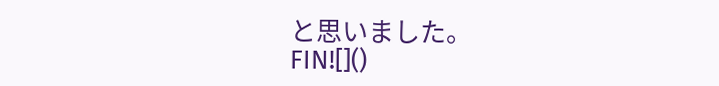と思いました。
FIN![]()